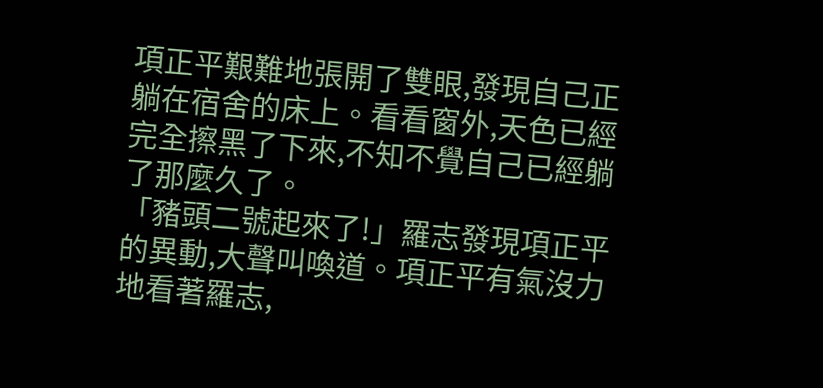項正平艱難地張開了雙眼,發現自己正躺在宿舍的床上。看看窗外,天色已經完全擦黑了下來,不知不覺自己已經躺了那麼久了。
「豬頭二號起來了!」羅志發現項正平的異動,大聲叫喚道。項正平有氣沒力地看著羅志,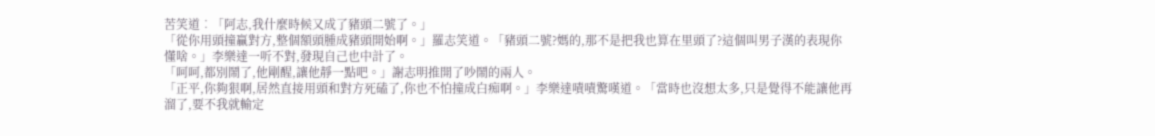苦笑道︰「阿志,我什麼時候又成了豬頭二號了。」
「從你用頭撞贏對方,整個額頭腫成豬頭開始啊。」羅志笑道。「豬頭二號?媽的,那不是把我也算在里頭了?這個叫男子漢的表現你懂啥。」李樂達一听不對,發現自己也中計了。
「呵呵,都別鬧了,他剛醒,讓他靜一點吧。」謝志明推開了吵鬧的兩人。
「正平,你夠狠啊,居然直接用頭和對方死磕了,你也不怕撞成白痴啊。」李樂達嘖嘖驚嘆道。「當時也沒想太多,只是覺得不能讓他再溜了,要不我就輸定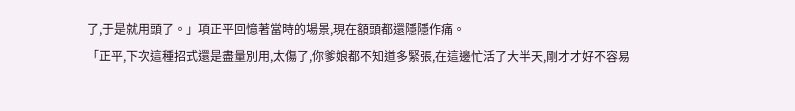了,于是就用頭了。」項正平回憶著當時的場景,現在額頭都還隱隱作痛。
「正平,下次這種招式還是盡量別用,太傷了,你爹娘都不知道多緊張,在這邊忙活了大半天,剛才才好不容易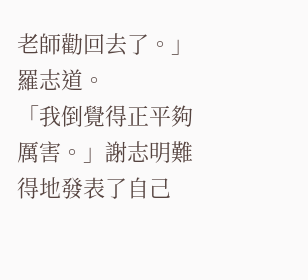老師勸回去了。」羅志道。
「我倒覺得正平夠厲害。」謝志明難得地發表了自己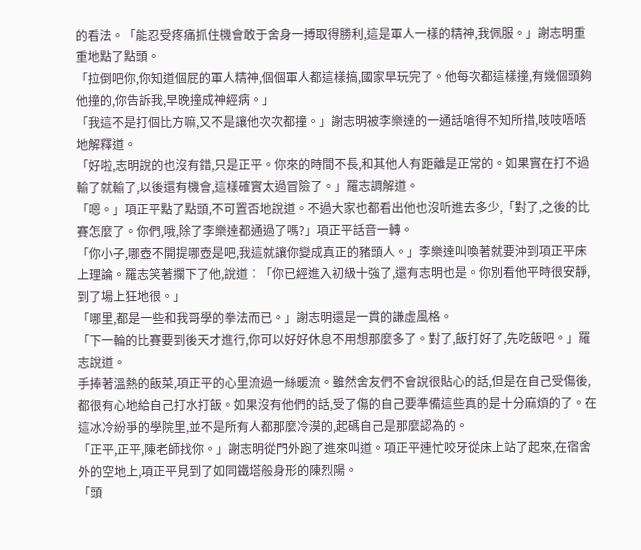的看法。「能忍受疼痛抓住機會敢于舍身一搏取得勝利,這是軍人一樣的精神,我佩服。」謝志明重重地點了點頭。
「拉倒吧你,你知道個屁的軍人精神,個個軍人都這樣搞,國家早玩完了。他每次都這樣撞,有幾個頭夠他撞的,你告訴我,早晚撞成神經病。」
「我這不是打個比方嘛,又不是讓他次次都撞。」謝志明被李樂達的一通話嗆得不知所措,吱吱唔唔地解釋道。
「好啦,志明說的也沒有錯,只是正平。你來的時間不長,和其他人有距離是正常的。如果實在打不過輸了就輸了,以後還有機會,這樣確實太過冒險了。」羅志調解道。
「嗯。」項正平點了點頭,不可置否地說道。不過大家也都看出他也沒听進去多少,「對了,之後的比賽怎麼了。你們,哦,除了李樂達都通過了嗎?」項正平話音一轉。
「你小子,哪壺不開提哪壺是吧,我這就讓你變成真正的豬頭人。」李樂達叫喚著就要沖到項正平床上理論。羅志笑著攔下了他,說道︰「你已經進入初級十強了,還有志明也是。你別看他平時很安靜,到了場上狂地很。」
「哪里,都是一些和我哥學的拳法而已。」謝志明還是一貫的謙虛風格。
「下一輪的比賽要到後天才進行,你可以好好休息不用想那麼多了。對了,飯打好了,先吃飯吧。」羅志說道。
手捧著溫熱的飯菜,項正平的心里流過一絲暖流。雖然舍友們不會說很貼心的話,但是在自己受傷後,都很有心地給自己打水打飯。如果沒有他們的話,受了傷的自己要準備這些真的是十分麻煩的了。在這冰冷紛爭的學院里,並不是所有人都那麼冷漠的,起碼自己是那麼認為的。
「正平,正平,陳老師找你。」謝志明從門外跑了進來叫道。項正平連忙咬牙從床上站了起來,在宿舍外的空地上,項正平見到了如同鐵塔般身形的陳烈陽。
「頭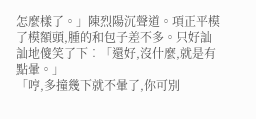怎麼樣了。」陳烈陽沉聲道。項正平模了模額頭,腫的和包子差不多。只好訕訕地傻笑了下︰「還好,沒什麼,就是有點暈。」
「哼,多撞幾下就不暈了,你可別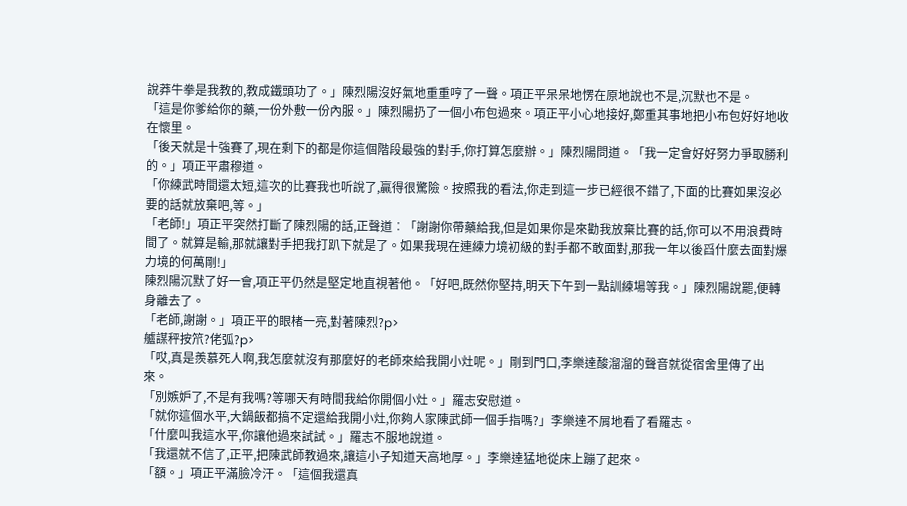說莽牛拳是我教的,教成鐵頭功了。」陳烈陽沒好氣地重重哼了一聲。項正平呆呆地愣在原地說也不是,沉默也不是。
「這是你爹給你的藥,一份外敷一份內服。」陳烈陽扔了一個小布包過來。項正平小心地接好,鄭重其事地把小布包好好地收在懷里。
「後天就是十強賽了,現在剩下的都是你這個階段最強的對手,你打算怎麼辦。」陳烈陽問道。「我一定會好好努力爭取勝利的。」項正平肅穆道。
「你練武時間還太短,這次的比賽我也听說了,贏得很驚險。按照我的看法,你走到這一步已經很不錯了,下面的比賽如果沒必要的話就放棄吧,等。」
「老師!」項正平突然打斷了陳烈陽的話,正聲道︰「謝謝你帶藥給我,但是如果你是來勸我放棄比賽的話,你可以不用浪費時間了。就算是輸,那就讓對手把我打趴下就是了。如果我現在連練力境初級的對手都不敢面對,那我一年以後舀什麼去面對爆力境的何萬剛!」
陳烈陽沉默了好一會,項正平仍然是堅定地直視著他。「好吧,既然你堅持,明天下午到一點訓練場等我。」陳烈陽說罷,便轉身離去了。
「老師,謝謝。」項正平的眼楮一亮,對著陳烈?p>
艫謀秤按笊?佬弧?p>
「哎,真是羨慕死人啊,我怎麼就沒有那麼好的老師來給我開小灶呢。」剛到門口,李樂達酸溜溜的聲音就從宿舍里傳了出來。
「別嫉妒了,不是有我嗎?等哪天有時間我給你開個小灶。」羅志安慰道。
「就你這個水平,大鍋飯都搞不定還給我開小灶,你夠人家陳武師一個手指嗎?」李樂達不屑地看了看羅志。
「什麼叫我這水平,你讓他過來試試。」羅志不服地說道。
「我還就不信了,正平,把陳武師教過來,讓這小子知道天高地厚。」李樂達猛地從床上蹦了起來。
「額。」項正平滿臉冷汗。「這個我還真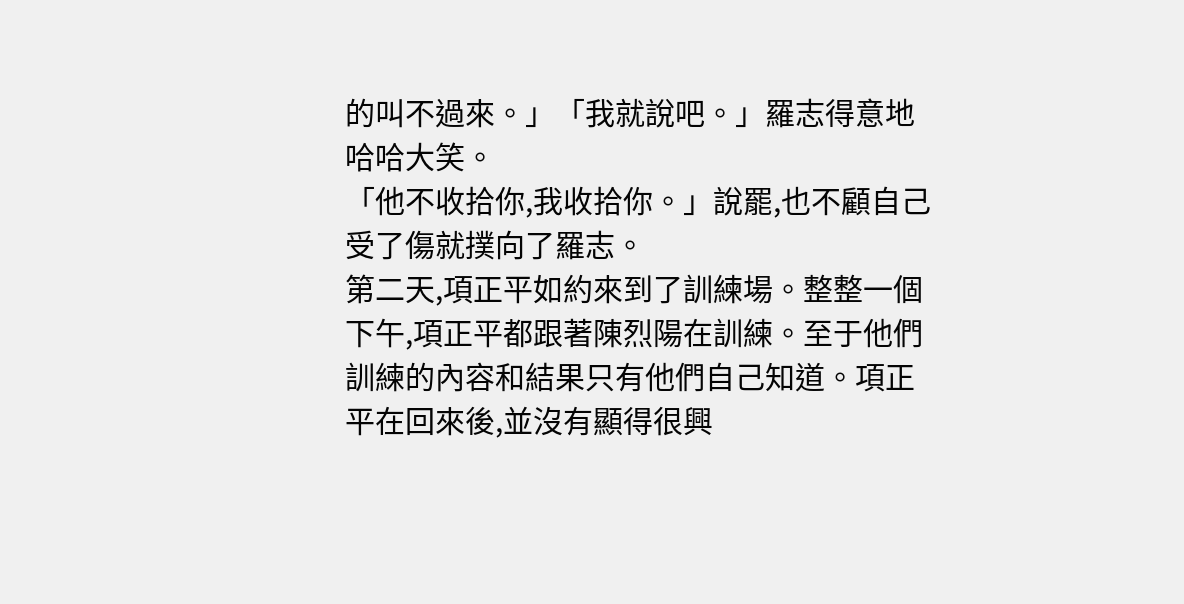的叫不過來。」「我就說吧。」羅志得意地哈哈大笑。
「他不收拾你,我收拾你。」說罷,也不顧自己受了傷就撲向了羅志。
第二天,項正平如約來到了訓練場。整整一個下午,項正平都跟著陳烈陽在訓練。至于他們訓練的內容和結果只有他們自己知道。項正平在回來後,並沒有顯得很興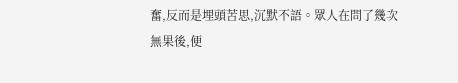奮,反而是埋頭苦思,沉默不語。眾人在問了幾次無果後,便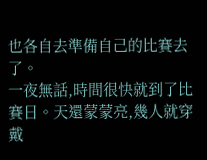也各自去準備自己的比賽去了。
一夜無話,時間很快就到了比賽日。天還蒙蒙亮,幾人就穿戴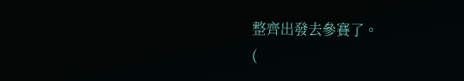整齊出發去參賽了。
(